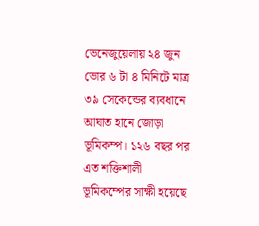ভেনেজুয়েলায় ২৪ জুন ভোর ৬ টা ৪ মিনিটে মাত্র ৩৯ সেকেন্ডের ব্যবধানে আঘাত হানে জোড়া ভূমিকম্প। ১২৬ বছর পর এত শক্তিশালী ভূমিকম্পের সাক্ষী হয়েছে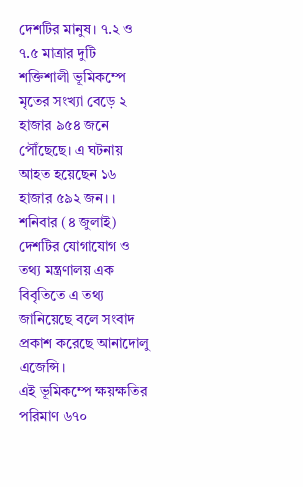দেশটির মানুষ। ৭.২ ও ৭.৫ মাত্রার দুটি শক্তিশালী ভূমিকম্পে মৃতের সংখ্যা বেড়ে ২ হাজার ৯৫৪ জনে পৌঁছেছে। এ ঘটনায় আহত হয়েছেন ১৬ হাজার ৫৯২ জন। ।
শনিবার (৪ জুলাই) দেশটির যোগাযোগ ও তথ্য মন্ত্রণালয় এক বিবৃতিতে এ তথ্য জানিয়েছে বলে সংবাদ প্রকাশ করেছে আনাদোলু এজেন্সি।
এই ভূমিকম্পে ক্ষয়ক্ষতির পরিমাণ ৬৭০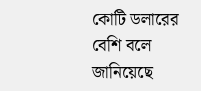কোটি ডলারের বেশি বলে জানিয়েছে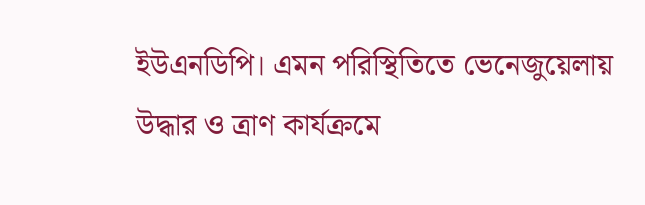ইউএনডিপি। এমন পরিস্থিতিতে ভেনেজুয়েলায় উদ্ধার ও ত্রাণ কার্যক্রমে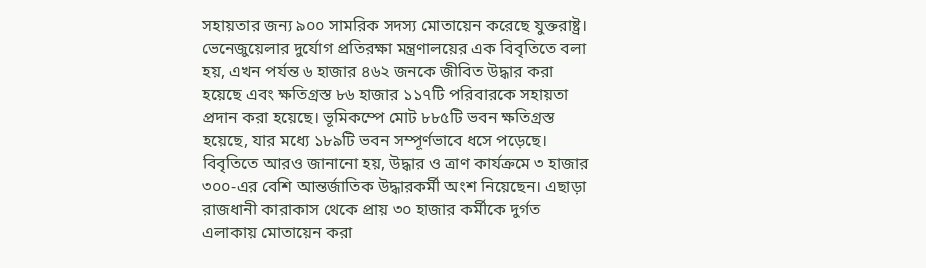সহায়তার জন্য ৯০০ সামরিক সদস্য মোতায়েন করেছে যুক্তরাষ্ট্র।
ভেনেজুয়েলার দুর্যোগ প্রতিরক্ষা মন্ত্রণালয়ের এক বিবৃতিতে বলা হয়, এখন পর্যন্ত ৬ হাজার ৪৬২ জনকে জীবিত উদ্ধার করা হয়েছে এবং ক্ষতিগ্রস্ত ৮৬ হাজার ১১৭টি পরিবারকে সহায়তা প্রদান করা হয়েছে। ভূমিকম্পে মোট ৮৮৫টি ভবন ক্ষতিগ্রস্ত হয়েছে, যার মধ্যে ১৮৯টি ভবন সম্পূর্ণভাবে ধসে পড়েছে।
বিবৃতিতে আরও জানানো হয়, উদ্ধার ও ত্রাণ কার্যক্রমে ৩ হাজার ৩০০-এর বেশি আন্তর্জাতিক উদ্ধারকর্মী অংশ নিয়েছেন। এছাড়া রাজধানী কারাকাস থেকে প্রায় ৩০ হাজার কর্মীকে দুর্গত এলাকায় মোতায়েন করা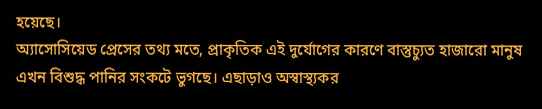হয়েছে।
অ্যাসোসিয়েড প্রেসের তথ্য মতে, প্রাকৃতিক এই দুর্যোগের কারণে বাস্তুচ্যুত হাজারো মানুষ এখন বিশুদ্ধ পানির সংকটে ভুগছে। এছাড়াও অস্বাস্থ্যকর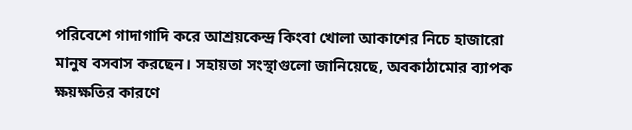পরিবেশে গাদাগাদি করে আশ্রয়কেন্দ্র কিংবা খোলা আকাশের নিচে হাজারো মানুষ বসবাস করছেন। সহায়তা সংস্থাগুলো জানিয়েছে, অবকাঠামোর ব্যাপক ক্ষয়ক্ষতির কারণে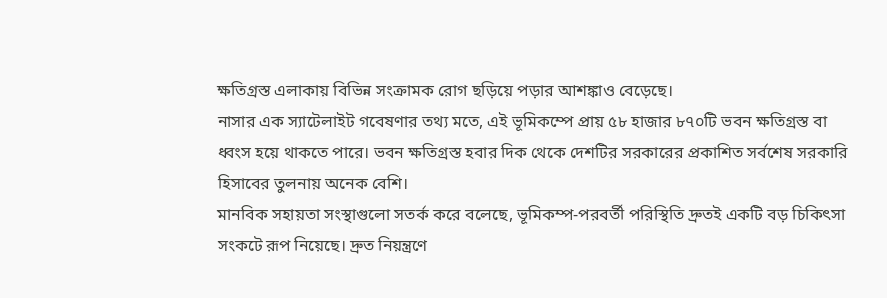ক্ষতিগ্রস্ত এলাকায় বিভিন্ন সংক্রামক রোগ ছড়িয়ে পড়ার আশঙ্কাও বেড়েছে।
নাসার এক স্যাটেলাইট গবেষণার তথ্য মতে, এই ভূমিকম্পে প্রায় ৫৮ হাজার ৮৭০টি ভবন ক্ষতিগ্রস্ত বা ধ্বংস হয়ে থাকতে পারে। ভবন ক্ষতিগ্রস্ত হবার দিক থেকে দেশটির সরকারের প্রকাশিত সর্বশেষ সরকারি হিসাবের তুলনায় অনেক বেশি।
মানবিক সহায়তা সংস্থাগুলো সতর্ক করে বলেছে, ভূমিকম্প-পরবর্তী পরিস্থিতি দ্রুতই একটি বড় চিকিৎসা সংকটে রূপ নিয়েছে। দ্রুত নিয়ন্ত্রণে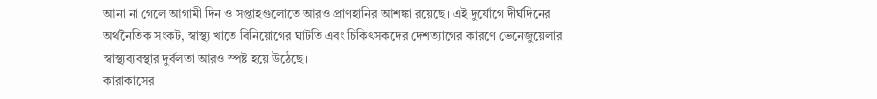আনা না গেলে আগামী দিন ও সপ্তাহগুলোতে আরও প্রাণহানির আশঙ্কা রয়েছে। এই দুর্যোগে দীর্ঘদিনের অর্থনৈতিক সংকট, স্বাস্থ্য খাতে বিনিয়োগের ঘাটতি এবং চিকিৎসকদের দেশত্যাগের কারণে ভেনেজুয়েলার স্বাস্থ্যব্যবস্থার দুর্বলতা আরও স্পষ্ট হয়ে উঠেছে।
কারাকাসের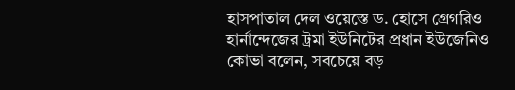হাসপাতাল দেল ওয়েস্তে ড. হোসে গ্রেগরিও হার্নান্দেজের ট্রমা ইউনিটের প্রধান ইউজেনিও কোভা বলেন, সবচেয়ে বড়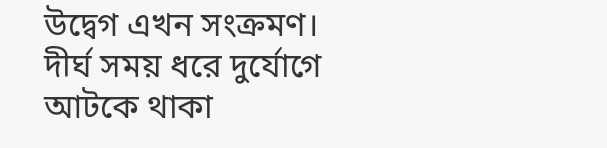উদ্বেগ এখন সংক্রমণ। দীর্ঘ সময় ধরে দুর্যোগে আটকে থাকা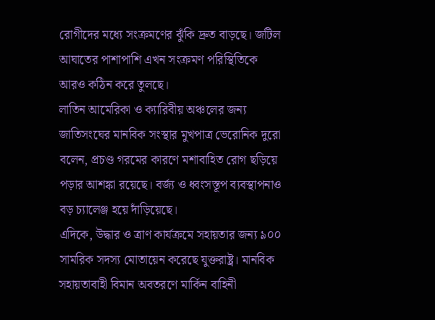রোগীদের মধ্যে সংক্রমণের ঝুঁকি দ্রুত বাড়ছে। জটিল আঘাতের পাশাপাশি এখন সংক্রমণ পরিস্থিতিকে আরও কঠিন করে তুলছে।
লাতিন আমেরিকা ও ক্যারিবীয় অঞ্চলের জন্য জাতিসংঘের মানবিক সংস্থার মুখপাত্র ভেরোনিক দুরো বলেন, প্রচণ্ড গরমের কারণে মশাবাহিত রোগ ছড়িয়ে পড়ার আশঙ্কা রয়েছে। বর্জ্য ও ধ্বংসস্তূপ ব্যবস্থাপনাও বড় চ্যালেঞ্জ হয়ে দাঁড়িয়েছে।
এদিকে, উদ্ধার ও ত্রাণ কার্যক্রমে সহায়তার জন্য ৯০০ সামরিক সদস্য মোতায়েন করেছে যুক্তরাষ্ট্র। মানবিক সহায়তাবাহী বিমান অবতরণে মার্কিন বাহিনী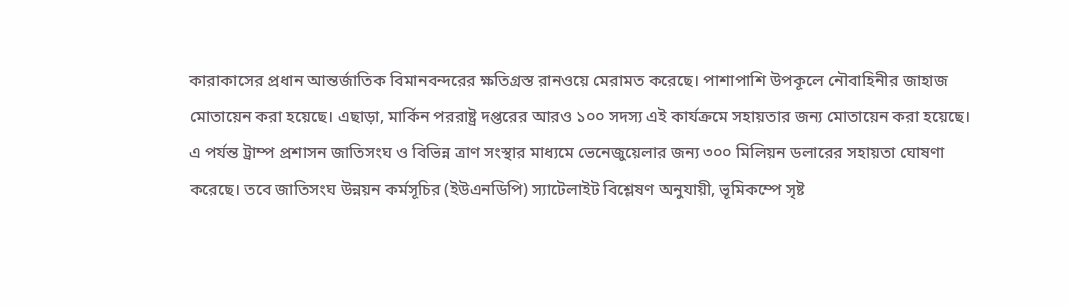কারাকাসের প্রধান আন্তর্জাতিক বিমানবন্দরের ক্ষতিগ্রস্ত রানওয়ে মেরামত করেছে। পাশাপাশি উপকূলে নৌবাহিনীর জাহাজ মোতায়েন করা হয়েছে। এছাড়া, মার্কিন পররাষ্ট্র দপ্তরের আরও ১০০ সদস্য এই কার্যক্রমে সহায়তার জন্য মোতায়েন করা হয়েছে।
এ পর্যন্ত ট্রাম্প প্রশাসন জাতিসংঘ ও বিভিন্ন ত্রাণ সংস্থার মাধ্যমে ভেনেজুয়েলার জন্য ৩০০ মিলিয়ন ডলারের সহায়তা ঘোষণা করেছে। তবে জাতিসংঘ উন্নয়ন কর্মসূচির (ইউএনডিপি) স্যাটেলাইট বিশ্লেষণ অনুযায়ী, ভূমিকম্পে সৃষ্ট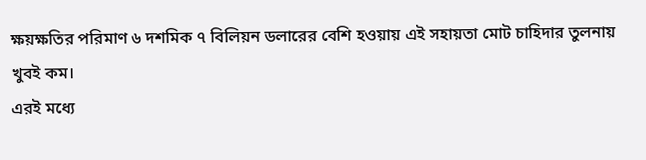ক্ষয়ক্ষতির পরিমাণ ৬ দশমিক ৭ বিলিয়ন ডলারের বেশি হওয়ায় এই সহায়তা মোট চাহিদার তুলনায় খুবই কম।
এরই মধ্যে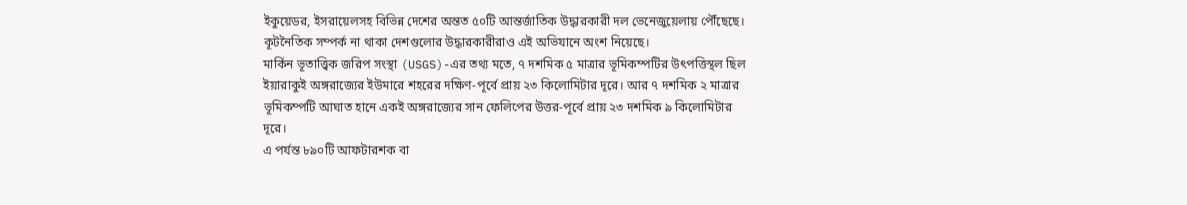ইকুয়েডর, ইসরায়েলসহ বিভিন্ন দেশের অন্তত ৫০টি আন্তর্জাতিক উদ্ধারকারী দল ভেনেজুয়েলায় পৌঁছেছে। কূটনৈতিক সম্পর্ক না থাকা দেশগুলোর উদ্ধারকারীরাও এই অভিযানে অংশ নিয়েছে।
মার্কিন ভূতাত্ত্বিক জরিপ সংস্থা (USGS)-এর তথ্য মতে, ৭ দশমিক ৫ মাত্রার ভূমিকম্পটির উৎপত্তিস্থল ছিল ইয়ারাকুই অঙ্গরাজ্যের ইউমারে শহরের দক্ষিণ-পূর্বে প্রায় ২৩ কিলোমিটার দূরে। আর ৭ দশমিক ২ মাত্রার ভূমিকম্পটি আঘাত হানে একই অঙ্গরাজ্যের সান ফেলিপের উত্তর-পূর্বে প্রায় ২৩ দশমিক ৯ কিলোমিটার দূরে।
এ পর্যন্ত ৮৯০টি আফটারশক বা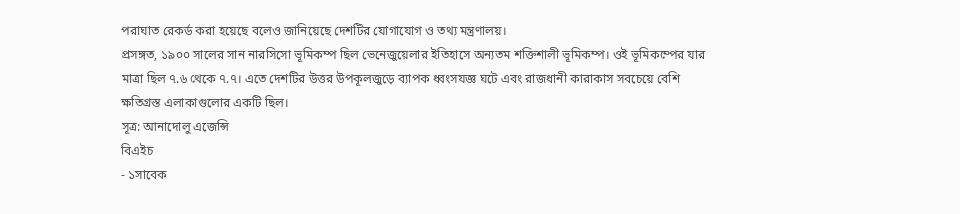পরাঘাত রেকর্ড করা হয়েছে বলেও জানিয়েছে দেশটির যোগাযোগ ও তথ্য মন্ত্রণালয়।
প্রসঙ্গত, ১৯০০ সালের সান নারসিসো ভূমিকম্প ছিল ভেনেজুয়েলার ইতিহাসে অন্যতম শক্তিশালী ভূমিকম্প। ওই ভূমিকম্পের যার মাত্রা ছিল ৭.৬ থেকে ৭.৭। এতে দেশটির উত্তর উপকূলজুড়ে ব্যাপক ধ্বংসযজ্ঞ ঘটে এবং রাজধানী কারাকাস সবচেয়ে বেশি ক্ষতিগ্রস্ত এলাকাগুলোর একটি ছিল।
সূত্র: আনাদোলু এজেন্সি
বিএইচ
- ১সাবেক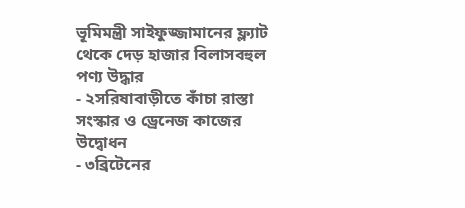ভূমিমন্ত্রী সাইফুজ্জামানের ফ্ল্যাট থেকে দেড় হাজার বিলাসবহুল পণ্য উদ্ধার
- ২সরিষাবাড়ীতে কাঁচা রাস্তা সংস্কার ও ড্রেনেজ কাজের উদ্বোধন
- ৩ব্রিটেনের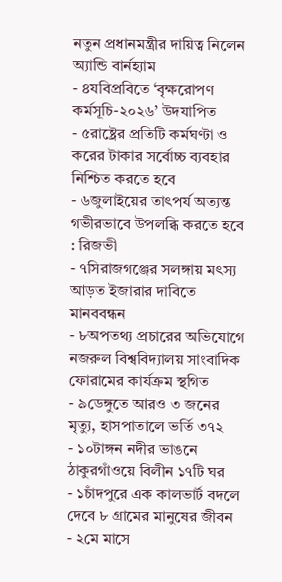নতুন প্রধানমন্ত্রীর দায়িত্ব নিলেন অ্যান্ডি বার্নহ্যাম
- ৪যবিপ্রবিতে ‘বৃক্ষরোপণ কর্মসূচি-২০২৬’ উদযাপিত
- ৫রাষ্ট্রের প্রতিটি কর্মঘণ্টা ও করের টাকার সর্বোচ্চ ব্যবহার নিশ্চিত করতে হবে
- ৬জুলাইয়ের তাৎপর্য অত্যন্ত গভীরভাবে উপলব্ধি করতে হবে : রিজভী
- ৭সিরাজগঞ্জের সলঙ্গায় মৎস্য আড়ত ইজারার দাবিতে মানববন্ধন
- ৮অপতথ্য প্রচারের অভিযোগে নজরুল বিশ্ববিদ্যালয় সাংবাদিক ফোরামের কার্যক্রম স্থগিত
- ৯ডেঙ্গুতে আরও ৩ জনের মৃত্যু, হাসপাতালে ভর্তি ৩৭২
- ১০টাঙ্গন নদীর ভাঙনে ঠাকুরগাঁওয়ে বিলীন ১৭টি ঘর
- ১চাঁদপুরে এক কালভার্ট বদলে দেবে ৮ গ্রামের মানুষের জীবন
- ২মে মাসে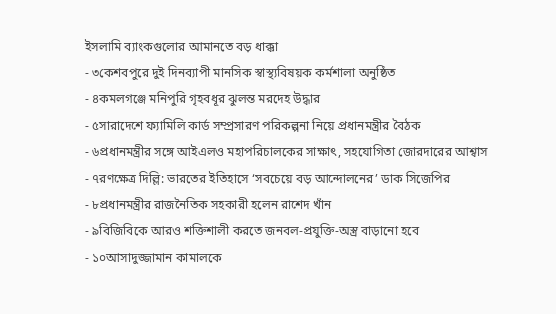ইসলামি ব্যাংকগুলোর আমানতে বড় ধাক্কা
- ৩কেশবপুরে দুই দিনব্যাপী মানসিক স্বাস্থ্যবিষয়ক কর্মশালা অনুষ্ঠিত
- ৪কমলগঞ্জে মনিপুরি গৃহবধূর ঝুলন্ত মরদেহ উদ্ধার
- ৫সারাদেশে ফ্যামিলি কার্ড সম্প্রসারণ পরিকল্পনা নিয়ে প্রধানমন্ত্রীর বৈঠক
- ৬প্রধানমন্ত্রীর সঙ্গে আইএলও মহাপরিচালকের সাক্ষাৎ, সহযোগিতা জোরদারের আশ্বাস
- ৭রণক্ষেত্র দিল্লি: ভারতের ইতিহাসে ‘সবচেয়ে বড় আন্দোলনের’ ডাক সিজেপির
- ৮প্রধানমন্ত্রীর রাজনৈতিক সহকারী হলেন রাশেদ খাঁন
- ৯বিজিবিকে আরও শক্তিশালী করতে জনবল-প্রযুক্তি-অস্ত্র বাড়ানো হবে
- ১০আসাদুজ্জামান কামালকে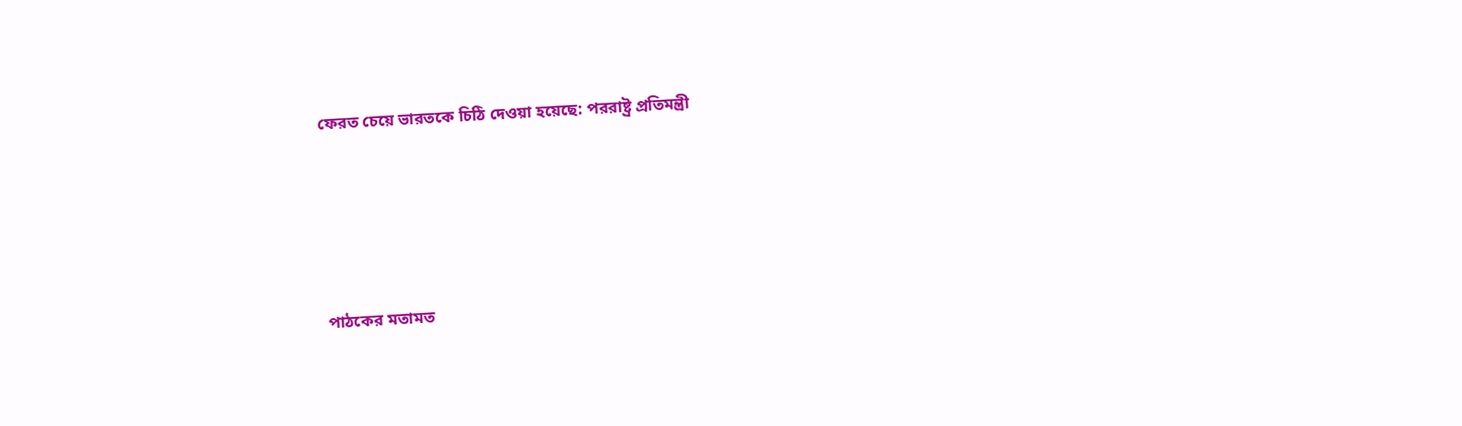ফেরত চেয়ে ভারতকে চিঠি দেওয়া হয়েছে: পররাষ্ট্র প্রতিমন্ত্রী





পাঠকের মতামত